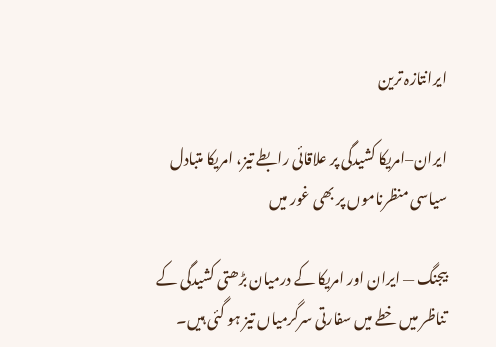ایرانتازہ ترین

ایران–امریکا کشیدگی پر علاقائی رابطے تیز، امریکا متبادل سیاسی منظرناموں پر بھی غور میں

بیجنگ — ایران اور امریکا کے درمیان بڑھتی کشیدگی کے تناظر میں خطے میں سفارتی سرگرمیاں تیز ہو گئی ہیں۔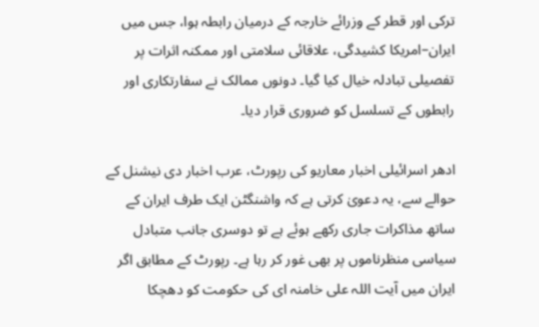ترکی اور قطر کے وزرائے خارجہ کے درمیان رابطہ ہوا، جس میں ایران–امریکا کشیدگی، علاقائی سلامتی اور ممکنہ اثرات پر تفصیلی تبادلہ خیال کیا گیا۔ دونوں ممالک نے سفارتکاری اور رابطوں کے تسلسل کو ضروری قرار دیا۔

ادھر اسرائیلی اخبار معاریو کی رپورٹ، عرب اخبار دی نیشنل کے حوالے سے، یہ دعویٰ کرتی ہے کہ واشنگٹن ایک طرف ایران کے ساتھ مذاکرات جاری رکھے ہوئے ہے تو دوسری جانب متبادل سیاسی منظرناموں پر بھی غور کر رہا ہے۔ رپورٹ کے مطابق اگر ایران میں آیت اللہ علی خامنہ ای کی حکومت کو دھچکا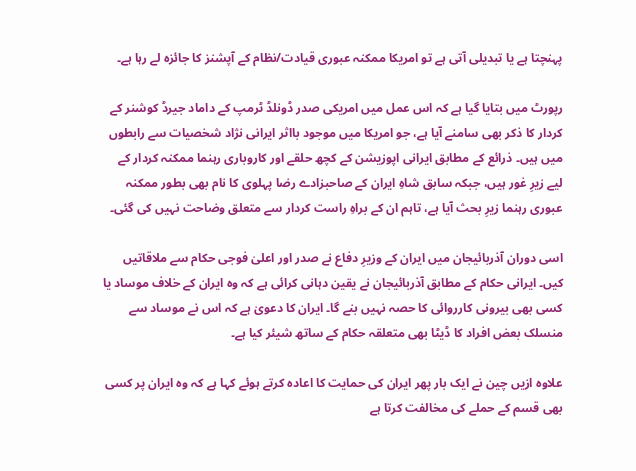پہنچتا ہے یا تبدیلی آتی ہے تو امریکا ممکنہ عبوری قیادت/نظام کے آپشنز کا جائزہ لے رہا ہے۔

رپورٹ میں بتایا گیا ہے کہ اس عمل میں امریکی صدر ڈونلڈ ٹرمپ کے داماد جیرڈ کوشنر کے کردار کا ذکر بھی سامنے آیا ہے، جو امریکا میں موجود بااثر ایرانی نژاد شخصیات سے رابطوں میں ہیں۔ ذرائع کے مطابق ایرانی اپوزیشن کے کچھ حلقے اور کاروباری رہنما ممکنہ کردار کے لیے زیرِ غور ہیں، جبکہ سابق شاہِ ایران کے صاحبزادے رضا پہلوی کا نام بھی بطور ممکنہ عبوری رہنما زیرِ بحث آیا ہے، تاہم ان کے براہِ راست کردار سے متعلق وضاحت نہیں کی گئی۔

اسی دوران آذربائیجان میں ایران کے وزیرِ دفاع نے صدر اور اعلیٰ فوجی حکام سے ملاقاتیں کیں۔ ایرانی حکام کے مطابق آذربائیجان نے یقین دہانی کرائی ہے کہ وہ ایران کے خلاف موساد یا کسی بھی بیرونی کارروائی کا حصہ نہیں بنے گا۔ ایران کا دعویٰ ہے کہ اس نے موساد سے منسلک بعض افراد کا ڈیٹا بھی متعلقہ حکام کے ساتھ شیئر کیا ہے۔

علاوہ ازیں چین نے ایک بار پھر ایران کی حمایت کا اعادہ کرتے ہوئے کہا ہے کہ وہ ایران پر کسی بھی قسم کے حملے کی مخالفت کرتا ہے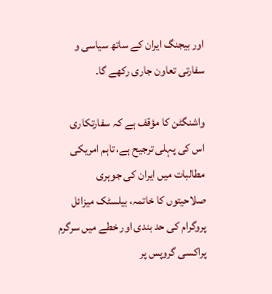اور بیجنگ ایران کے ساتھ سیاسی و سفارتی تعاون جاری رکھے گا۔

واشنگٹن کا مؤقف ہے کہ سفارتکاری اس کی پہلی ترجیح ہے، تاہم امریکی مطالبات میں ایران کی جوہری صلاحیتوں کا خاتمہ، بیلسٹک میزائل پروگرام کی حد بندی اور خطے میں سرگرم پراکسی گروپس پر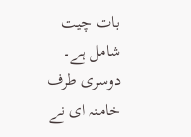بات چیت شامل ہے۔ دوسری طرف خامنہ ای نے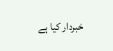خبردار کیا ہے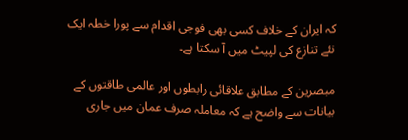کہ ایران کے خلاف کسی بھی فوجی اقدام سے پورا خطہ ایک نئے تنازع کی لپیٹ میں آ سکتا ہے۔

مبصرین کے مطابق علاقائی رابطوں اور عالمی طاقتوں کے بیانات سے واضح ہے کہ معاملہ صرف عمان میں جاری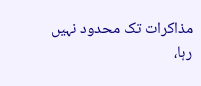مذاکرات تک محدود نہیں رہا،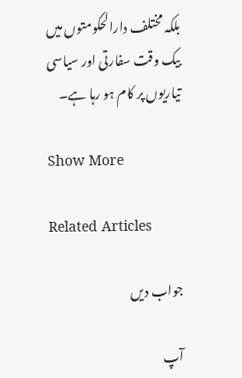بلکہ مختلف دارالحکومتوں میں بیک وقت سفارتی اور سیاسی تیاریوں پر کام ہو رہا ہے۔

Show More

Related Articles

جواب دیں

آپ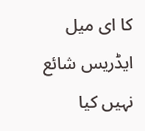کا ای میل ایڈریس شائع نہیں کیا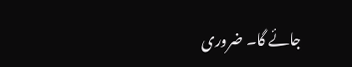جائے گا۔ ضروری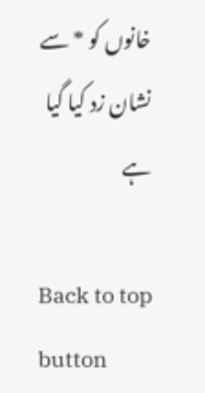خانوں کو * سے نشان زد کیا گیا ہے

Back to top button